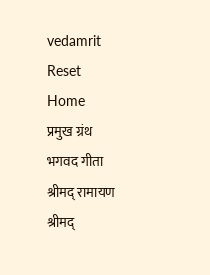vedamrit
Reset
Home
प्रमुख ग्रंथ
भगवद गीता
श्रीमद् रामायण
श्रीमद्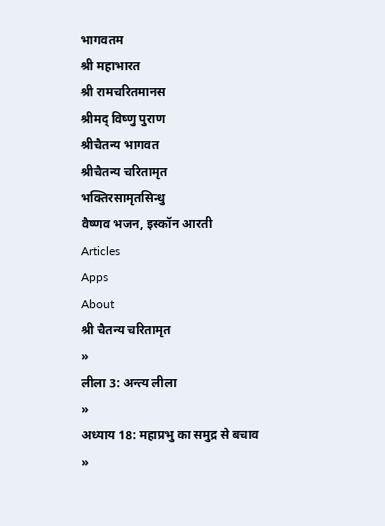भागवतम
श्री महाभारत
श्री रामचरितमानस
श्रीमद् विष्णु पुराण
श्रीचैतन्य भागवत
श्रीचैतन्य चरितामृत
भक्तिरसामृतसिन्धु
वैष्णव भजन, इस्कॉन आरती
Articles
Apps
About
श्री चैतन्य चरितामृत
»
लीला 3: अन्त्य लीला
»
अध्याय 18: महाप्रभु का समुद्र से बचाव
»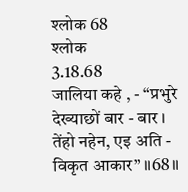श्लोक 68
श्लोक
3.18.68
जालिया कहे , - “प्रभुरे देख्याछों बार - बार ।
तेंहो नहेन, एइ अति - विकृत आकार” ॥68॥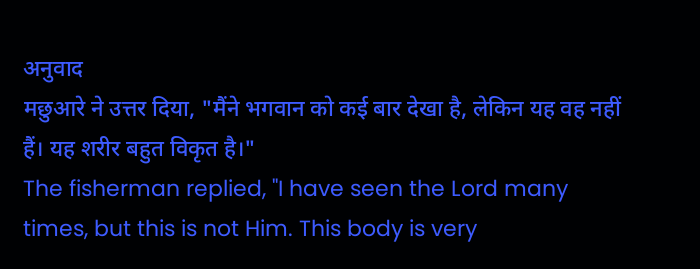अनुवाद
मछुआरे ने उत्तर दिया, "मैंने भगवान को कई बार देखा है, लेकिन यह वह नहीं हैं। यह शरीर बहुत विकृत है।"
The fisherman replied, "I have seen the Lord many times, but this is not Him. This body is very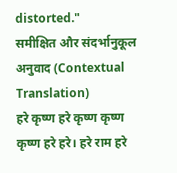distorted."
समीक्षित और संदर्भानुकूल अनुवाद (Contextual Translation)
हरे कृष्ण हरे कृष्ण कृष्ण कृष्ण हरे हरे। हरे राम हरे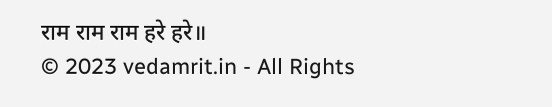राम राम राम हरे हरे॥
© 2023 vedamrit.in - All Rights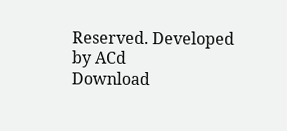Reserved. Developed by ACd
Download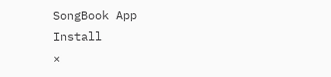SongBook App
Install
×